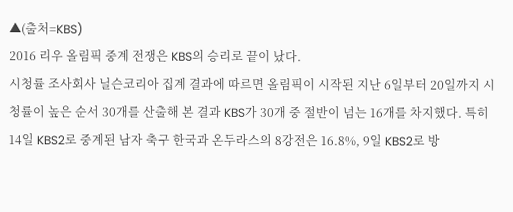▲(출처=KBS)
2016 리우 올림픽 중계 전쟁은 KBS의 승리로 끝이 났다.
시청률 조사회사 닐슨코리아 집계 결과에 따르면 올림픽이 시작된 지난 6일부터 20일까지 시청률이 높은 순서 30개를 산출해 본 결과 KBS가 30개 중 절반이 넘는 16개를 차지했다. 특히 14일 KBS2로 중계된 남자 축구 한국과 온두라스의 8강전은 16.8%, 9일 KBS2로 방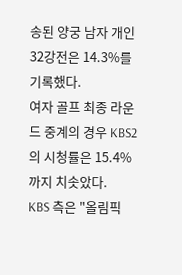송된 양궁 남자 개인 32강전은 14.3%를 기록했다.
여자 골프 최종 라운드 중계의 경우 KBS2의 시청률은 15.4%까지 치솟았다.
KBS 측은 "올림픽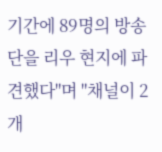기간에 89명의 방송단을 리우 현지에 파견했다"며 "채널이 2개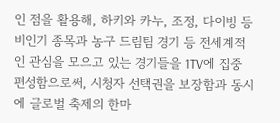인 점을 활용해, 하키와 카누, 조정, 다이빙 등 비인기 종목과 농구 드림팀 경기 등 전세계적인 관심을 모으고 있는 경기들을 1TV에 집중 편성함으로써, 시청자 선택권을 보장함과 동시에 글로벌 축제의 한마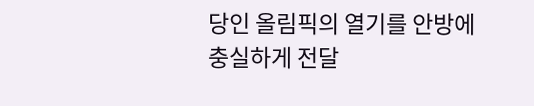당인 올림픽의 열기를 안방에 충실하게 전달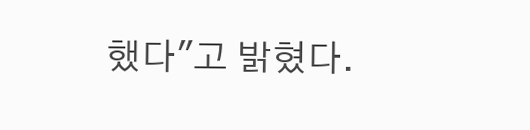했다"고 밝혔다.